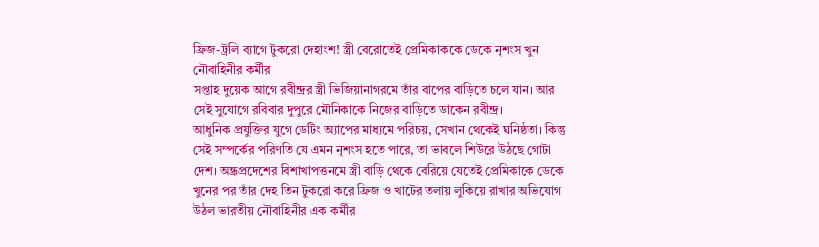ফ্রিজ-ট্রলি ব্যাগে টুকরো দেহাংশ! স্ত্রী বেরোতেই প্রেমিকাককে ডেকে নৃশংস খুন নৌবাহিনীর কর্মীর
সপ্তাহ দুয়েক আগে রবীন্দ্রর স্ত্রী ভিজিয়ানাগরমে তাঁর বাপের বাড়িতে চলে যান। আর সেই সুযোগে রবিবার দুপুরে মৌনিকাকে নিজের বাড়িতে ডাকেন রবীন্দ্র।
আধুনিক প্রযুক্তির যুগে ডেটিং অ্যাপের মাধ্যমে পরিচয়, সেখান থেকেই ঘনিষ্ঠতা। কিন্তু সেই সম্পর্কের পরিণতি যে এমন নৃশংস হতে পারে, তা ভাবলে শিউরে উঠছে গোটা দেশ। অন্ধ্রপ্রদেশের বিশাখাপত্তনমে স্ত্রী বাড়ি থেকে বেরিয়ে যেতেই প্রেমিকাকে ডেকে খুনের পর তাঁর দেহ তিন টুকরো করে ফ্রিজ ও খাটের তলায় লুকিয়ে রাখার অভিযোগ উঠল ভারতীয় নৌবাহিনীর এক কর্মীর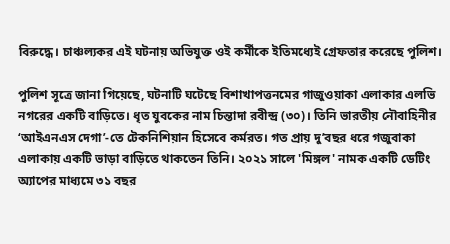বিরুদ্ধে। চাঞ্চল্যকর এই ঘটনায় অভিযুক্ত ওই কর্মীকে ইতিমধ্যেই গ্রেফতার করেছে পুলিশ।

পুলিশ সূত্রে জানা গিয়েছে, ঘটনাটি ঘটেছে বিশাখাপত্তনমের গাজুওয়াকা এলাকার এলভি নগরের একটি বাড়িতে। ধৃত যুবকের নাম চিন্তাদা রবীন্দ্র (৩০)। তিনি ভারতীয় নৌবাহিনীর ‘আইএনএস দেগা’-তে টেকনিশিয়ান হিসেবে কর্মরত। গত প্রায় দু’বছর ধরে গজুবাকা এলাকায় একটি ভাড়া বাড়িতে থাকতেন তিনি। ২০২১ সালে 'মিঙ্গল' নামক একটি ডেটিং অ্যাপের মাধ্যমে ৩১ বছর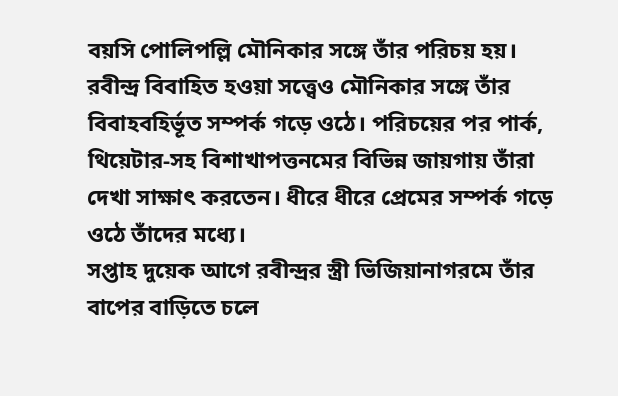বয়সি পোলিপল্লি মৌনিকার সঙ্গে তাঁর পরিচয় হয়। রবীন্দ্র বিবাহিত হওয়া সত্ত্বেও মৌনিকার সঙ্গে তাঁর বিবাহবহির্ভূত সম্পর্ক গড়ে ওঠে। পরিচয়ের পর পার্ক, থিয়েটার-সহ বিশাখাপত্তনমের বিভিন্ন জায়গায় তাঁরা দেখা সাক্ষাৎ করতেন। ধীরে ধীরে প্রেমের সম্পর্ক গড়ে ওঠে তাঁদের মধ্যে।
সপ্তাহ দুয়েক আগে রবীন্দ্রর স্ত্রী ভিজিয়ানাগরমে তাঁর বাপের বাড়িতে চলে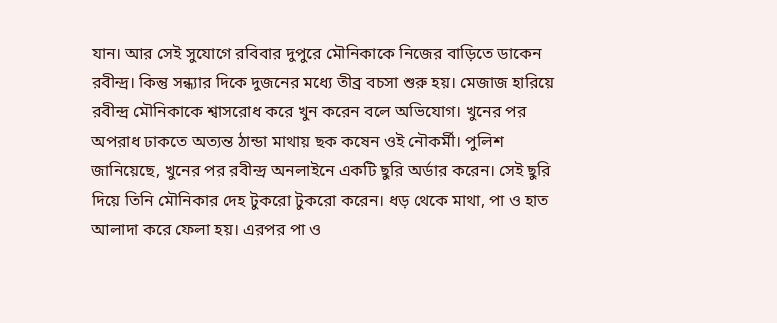যান। আর সেই সুযোগে রবিবার দুপুরে মৌনিকাকে নিজের বাড়িতে ডাকেন রবীন্দ্র। কিন্তু সন্ধ্যার দিকে দুজনের মধ্যে তীব্র বচসা শুরু হয়। মেজাজ হারিয়ে রবীন্দ্র মৌনিকাকে শ্বাসরোধ করে খুন করেন বলে অভিযোগ। খুনের পর অপরাধ ঢাকতে অত্যন্ত ঠান্ডা মাথায় ছক কষেন ওই নৌকর্মী। পুলিশ জানিয়েছে, খুনের পর রবীন্দ্র অনলাইনে একটি ছুরি অর্ডার করেন। সেই ছুরি দিয়ে তিনি মৌনিকার দেহ টুকরো টুকরো করেন। ধড় থেকে মাথা, পা ও হাত আলাদা করে ফেলা হয়। এরপর পা ও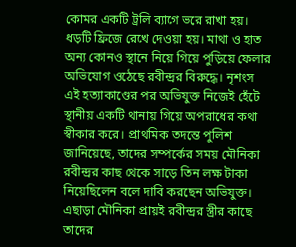কোমর একটি ট্রলি ব্যাগে ভরে রাখা হয়। ধড়টি ফ্রিজে রেখে দেওয়া হয়। মাথা ও হাত অন্য কোনও স্থানে নিয়ে গিয়ে পুড়িয়ে ফেলার অভিযোগ ওঠেছে রবীন্দ্রর বিরুদ্ধে। নৃশংস এই হত্যাকাণ্ডের পর অভিযুক্ত নিজেই হেঁটে স্থানীয় একটি থানায় গিয়ে অপরাধের কথা স্বীকার করে। প্রাথমিক তদন্তে পুলিশ জানিয়েছে, তাদের সম্পর্কের সময় মৌনিকা রবীন্দ্রর কাছ থেকে সাড়ে তিন লক্ষ টাকা নিয়েছিলেন বলে দাবি করছেন অভিযুক্ত। এছাড়া মৌনিকা প্রায়ই রবীন্দ্রর স্ত্রীর কাছে তাদের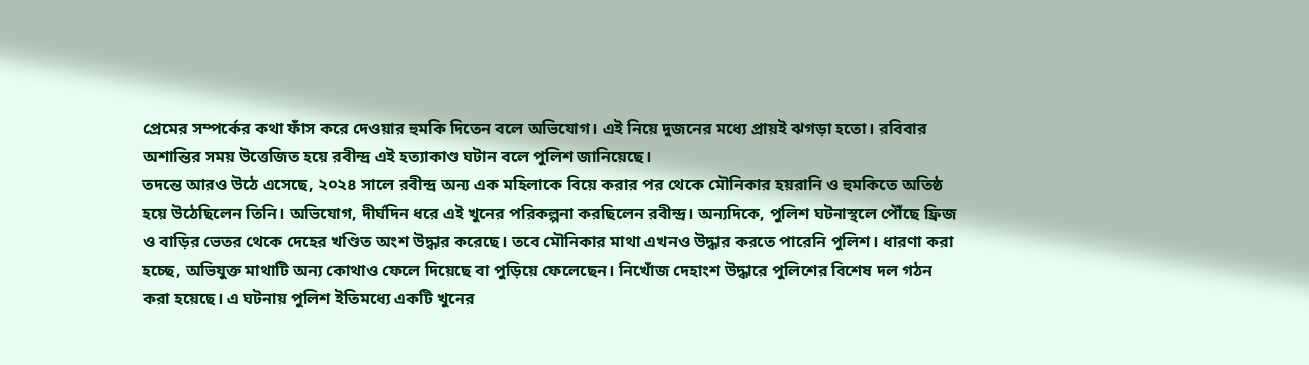প্রেমের সম্পর্কের কথা ফাঁস করে দেওয়ার হুমকি দিতেন বলে অভিযোগ। এই নিয়ে দুজনের মধ্যে প্রায়ই ঝগড়া হতো। রবিবার অশান্তির সময় উত্তেজিত হয়ে রবীন্দ্র এই হত্যাকাণ্ড ঘটান বলে পুলিশ জানিয়েছে।
তদন্তে আরও উঠে এসেছে, ২০২৪ সালে রবীন্দ্র অন্য এক মহিলাকে বিয়ে করার পর থেকে মৌনিকার হয়রানি ও হুমকিতে অতিষ্ঠ হয়ে উঠেছিলেন তিনি। অভিযোগ, দীর্ঘদিন ধরে এই খুনের পরিকল্পনা করছিলেন রবীন্দ্র। অন্যদিকে, পুলিশ ঘটনাস্থলে পৌঁছে ফ্রিজ ও বাড়ির ভেতর থেকে দেহের খণ্ডিত অংশ উদ্ধার করেছে। তবে মৌনিকার মাথা এখনও উদ্ধার করতে পারেনি পুলিশ। ধারণা করা হচ্ছে, অভিযুক্ত মাথাটি অন্য কোথাও ফেলে দিয়েছে বা পুড়িয়ে ফেলেছেন। নিখোঁজ দেহাংশ উদ্ধারে পুলিশের বিশেষ দল গঠন করা হয়েছে। এ ঘটনায় পুলিশ ইতিমধ্যে একটি খুনের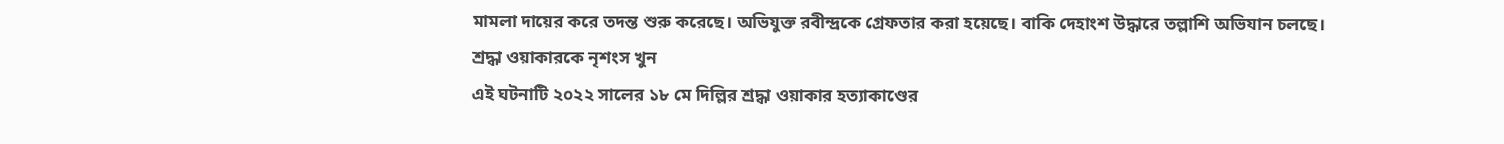মামলা দায়ের করে তদন্ত শুরু করেছে। অভিযুক্ত রবীন্দ্রকে গ্রেফতার করা হয়েছে। বাকি দেহাংশ উদ্ধারে তল্লাশি অভিযান চলছে।
শ্রদ্ধা ওয়াকারকে নৃশংস খুন
এই ঘটনাটি ২০২২ সালের ১৮ মে দিল্লির শ্রদ্ধা ওয়াকার হত্যাকাণ্ডের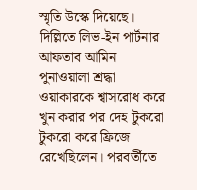স্মৃতি উস্কে দিয়েছে। দিল্লিতে লিভ-ইন পার্টনার আফতাব আমিন পুনাওয়ালা শ্রদ্ধা ওয়াকারকে শ্বাসরোধ করে খুন করার পর দেহ টুকরো টুকরো করে ফ্রিজে রেখেছিলেন। পরবর্তীতে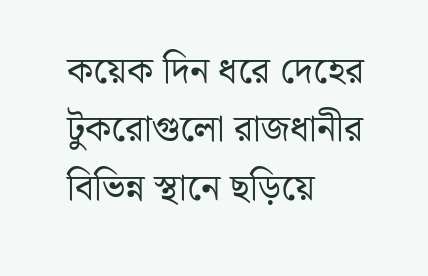কয়েক দিন ধরে দেহের টুকরোগুলো রাজধানীর বিভিন্ন স্থানে ছড়িয়ে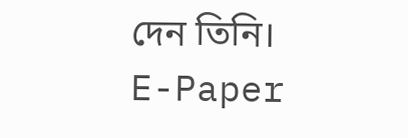দেন তিনি।
E-Paper